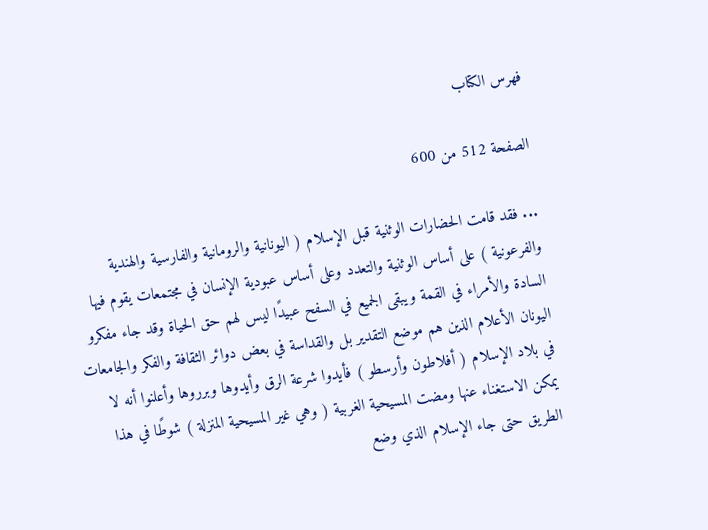فهرس الكتاب

الصفحة 512 من 600

... فقد قامت الحضارات الوثنية قبل الإسلام ( اليونانية والرومانية والفارسية والهندية والفرعونية ) على أساس الوثنية والتعدد وعلى أساس عبودية الإنسان في مجتمعات يقوم فيها السادة والأمراء في القمة ويبقى الجميع في السفح عبيدًا ليس لهم حق الحياة وقد جاء مفكرو اليونان الأعلام الذين هم موضع التقدير بل والقداسة في بعض دوائر الثقافة والفكر والجامعات في بلاد الإسلام ( أفلاطون وأرسطو ) فأيدوا شرعة الرق وأيدوها وبرروها وأعلنوا أنه لا يمكن الاستغناء عنها ومضت المسيحية الغربية ( وهي غير المسيحية المنزلة ) شوطًا في هذا الطريق حتى جاء الإسلام الذي وضع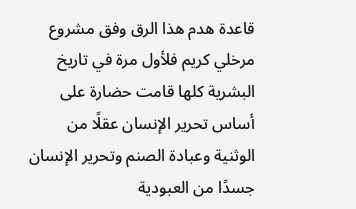قاعدة هدم هذا الرق وفق مشروع مرخلي كريم فلأول مرة في تاريخ البشرية كلها قامت حضارة على أساس تحرير الإنسان عقلًا من الوثنية وعبادة الصنم وتحرير الإنسان جسدًا من العبودية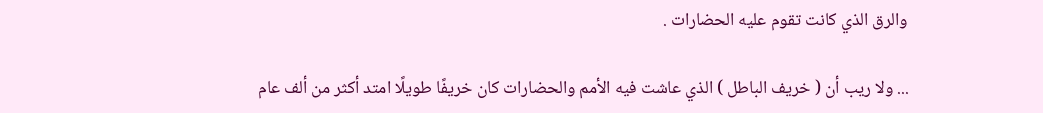والرق الذي كانت تقوم عليه الحضارات .

... ولا ريب أن ( خريف الباطل ) الذي عاشت فيه الأمم والحضارات كان خريفًا طويلًا امتد أكثر من ألف عام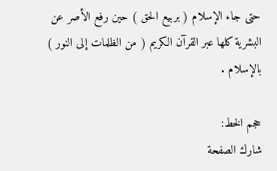حتى جاء الإسلام ( بربيع الحق ) حين رفع الأصر عن البشرية كلها عبر القرآن الكريم ( من الظلمات إلى النور ) بالإسلام .

حجم الخط:
شارك الصفحة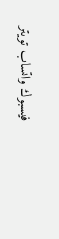فيسبوك واتساب تويتر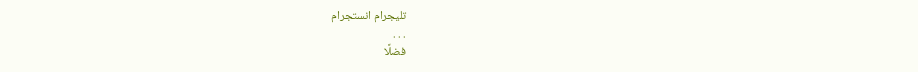تليجرام انستجرام
. . .
فضلًا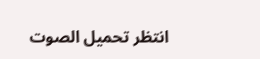انتظر تحميل الصوت